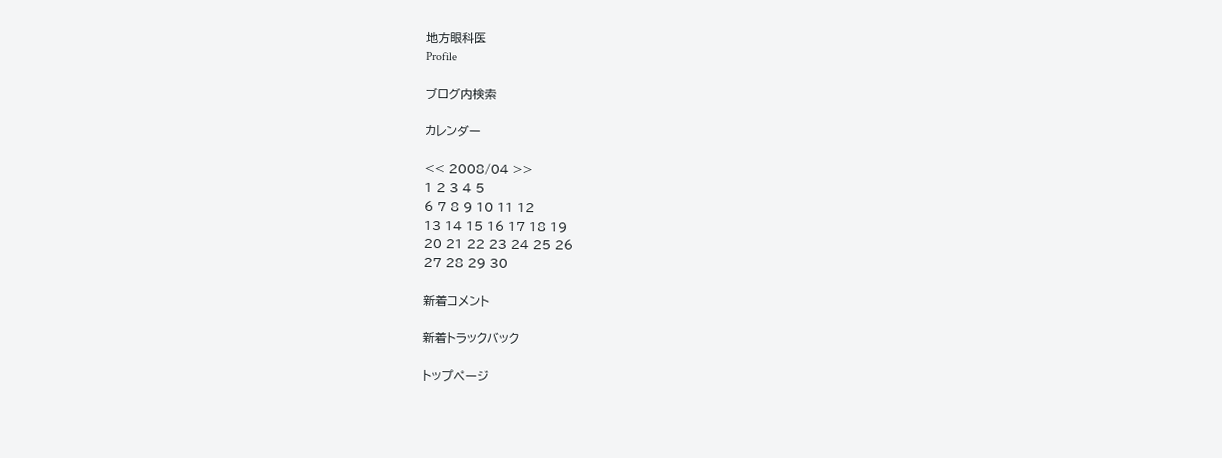地方眼科医
Profile

ブログ内検索

カレンダー

<< 2008/04 >>
1 2 3 4 5
6 7 8 9 10 11 12
13 14 15 16 17 18 19
20 21 22 23 24 25 26
27 28 29 30

新着コメント

新着トラックバック

トップページ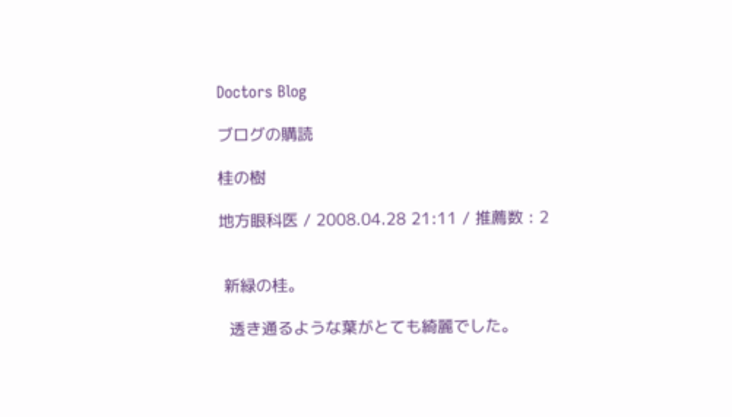Doctors Blog

ブログの購読

桂の樹

地方眼科医 / 2008.04.28 21:11 / 推薦数 : 2


 新緑の桂。

  透き通るような葉がとても綺麗でした。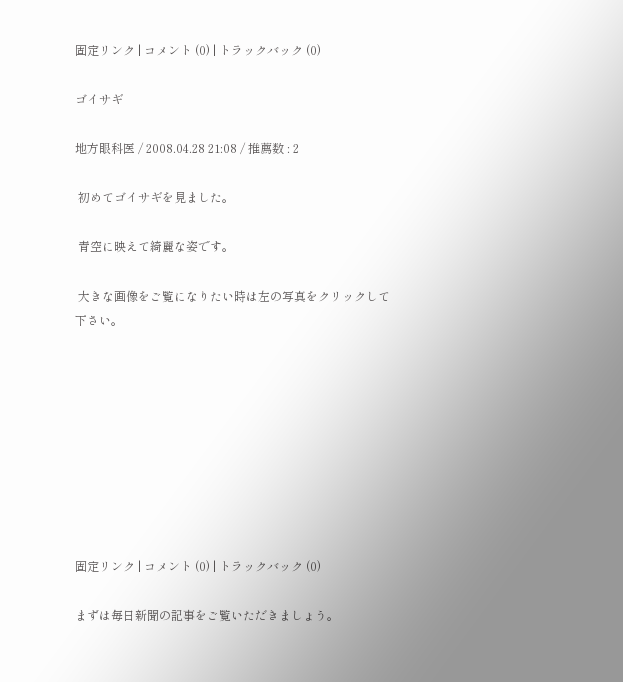固定リンク | コメント (0) | トラックバック (0)

ゴイサギ

地方眼科医 / 2008.04.28 21:08 / 推薦数 : 2

 初めてゴイサギを見ました。

 青空に映えて綺麗な姿です。

 大きな画像をご覧になりたい時は左の写真をクリックして下さい。









固定リンク | コメント (0) | トラックバック (0)

まずは毎日新聞の記事をご覧いただきましょう。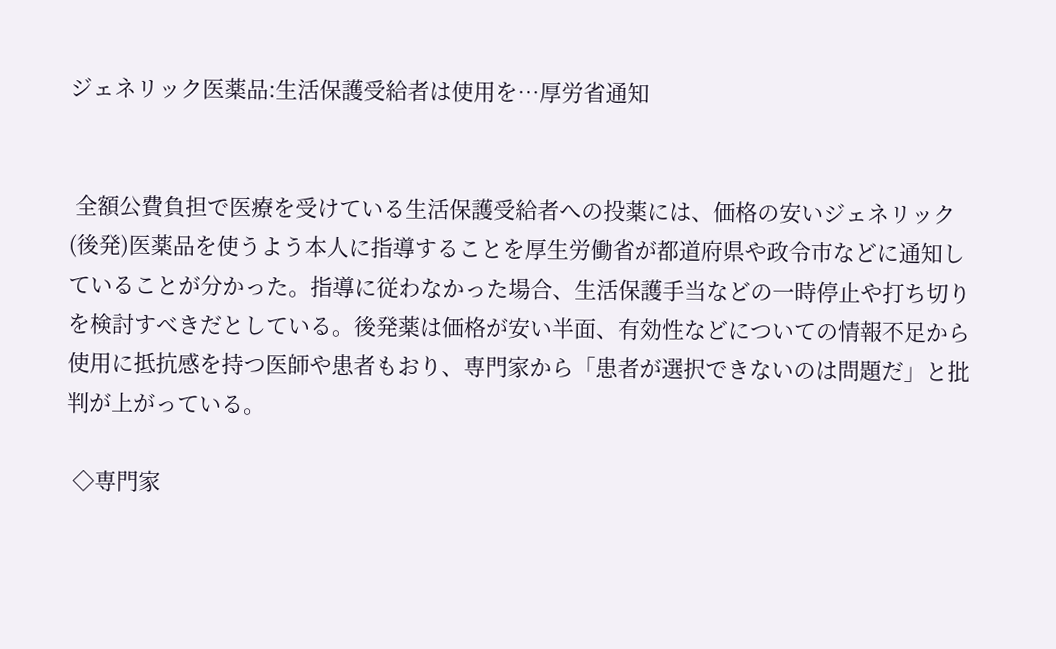ジェネリック医薬品:生活保護受給者は使用を…厚労省通知


 全額公費負担で医療を受けている生活保護受給者への投薬には、価格の安いジェネリック(後発)医薬品を使うよう本人に指導することを厚生労働省が都道府県や政令市などに通知していることが分かった。指導に従わなかった場合、生活保護手当などの一時停止や打ち切りを検討すべきだとしている。後発薬は価格が安い半面、有効性などについての情報不足から使用に抵抗感を持つ医師や患者もおり、専門家から「患者が選択できないのは問題だ」と批判が上がっている。

 ◇専門家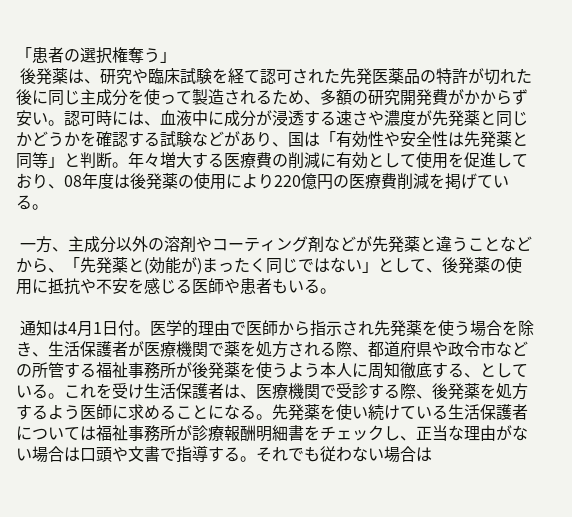「患者の選択権奪う」
 後発薬は、研究や臨床試験を経て認可された先発医薬品の特許が切れた後に同じ主成分を使って製造されるため、多額の研究開発費がかからず安い。認可時には、血液中に成分が浸透する速さや濃度が先発薬と同じかどうかを確認する試験などがあり、国は「有効性や安全性は先発薬と同等」と判断。年々増大する医療費の削減に有効として使用を促進しており、08年度は後発薬の使用により220億円の医療費削減を掲げている。

 一方、主成分以外の溶剤やコーティング剤などが先発薬と違うことなどから、「先発薬と(効能が)まったく同じではない」として、後発薬の使用に抵抗や不安を感じる医師や患者もいる。

 通知は4月1日付。医学的理由で医師から指示され先発薬を使う場合を除き、生活保護者が医療機関で薬を処方される際、都道府県や政令市などの所管する福祉事務所が後発薬を使うよう本人に周知徹底する、としている。これを受け生活保護者は、医療機関で受診する際、後発薬を処方するよう医師に求めることになる。先発薬を使い続けている生活保護者については福祉事務所が診療報酬明細書をチェックし、正当な理由がない場合は口頭や文書で指導する。それでも従わない場合は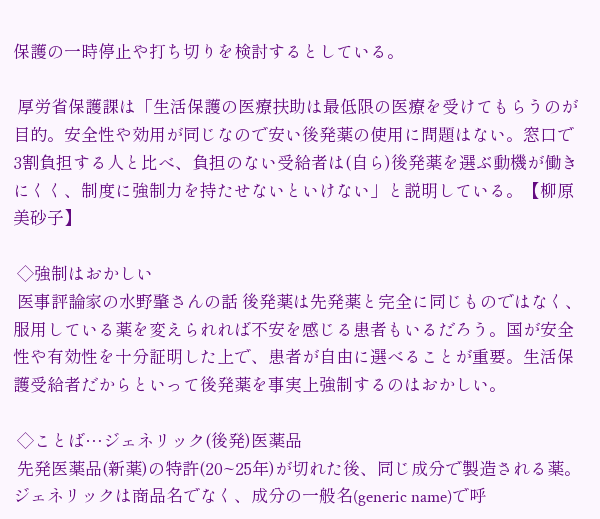保護の一時停止や打ち切りを検討するとしている。

 厚労省保護課は「生活保護の医療扶助は最低限の医療を受けてもらうのが目的。安全性や効用が同じなので安い後発薬の使用に問題はない。窓口で3割負担する人と比べ、負担のない受給者は(自ら)後発薬を選ぶ動機が働きにくく、制度に強制力を持たせないといけない」と説明している。【柳原美砂子】

 ◇強制はおかしい
 医事評論家の水野肇さんの話 後発薬は先発薬と完全に同じものではなく、服用している薬を変えられれば不安を感じる患者もいるだろう。国が安全性や有効性を十分証明した上で、患者が自由に選べることが重要。生活保護受給者だからといって後発薬を事実上強制するのはおかしい。

 ◇ことば…ジェネリック(後発)医薬品
 先発医薬品(新薬)の特許(20~25年)が切れた後、同じ成分で製造される薬。ジェネリックは商品名でなく、成分の一般名(generic name)で呼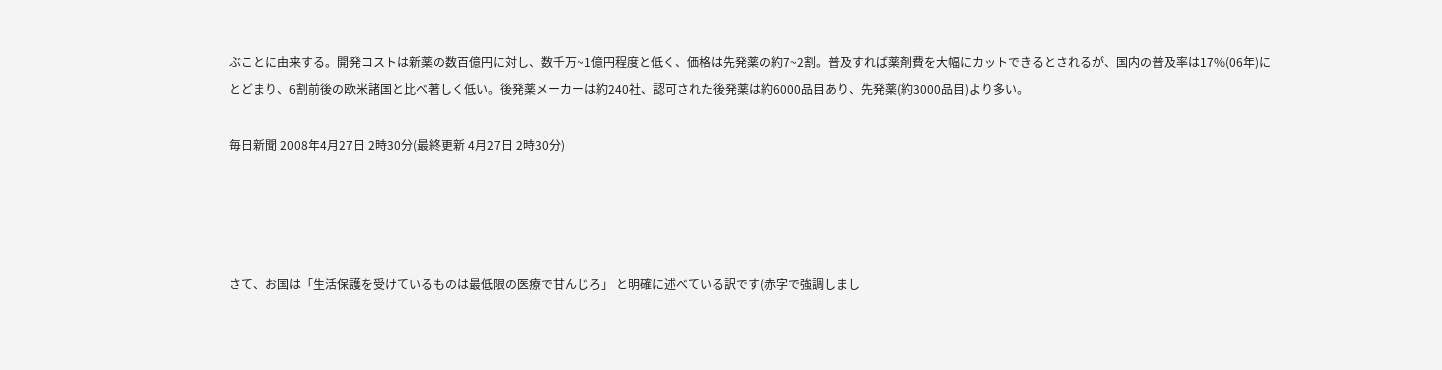ぶことに由来する。開発コストは新薬の数百億円に対し、数千万~1億円程度と低く、価格は先発薬の約7~2割。普及すれば薬剤費を大幅にカットできるとされるが、国内の普及率は17%(06年)にとどまり、6割前後の欧米諸国と比べ著しく低い。後発薬メーカーは約240社、認可された後発薬は約6000品目あり、先発薬(約3000品目)より多い。

毎日新聞 2008年4月27日 2時30分(最終更新 4月27日 2時30分)




さて、お国は「生活保護を受けているものは最低限の医療で甘んじろ」 と明確に述べている訳です(赤字で強調しまし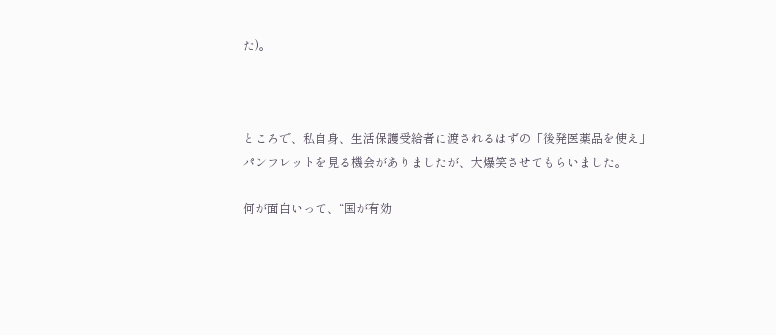た)。



ところで、私自身、生活保護受給者に渡されるはずの「後発医薬品を使え」パンフレットを見る機会がありましたが、大爆笑させてもらいました。

何が面白いって、“国が有効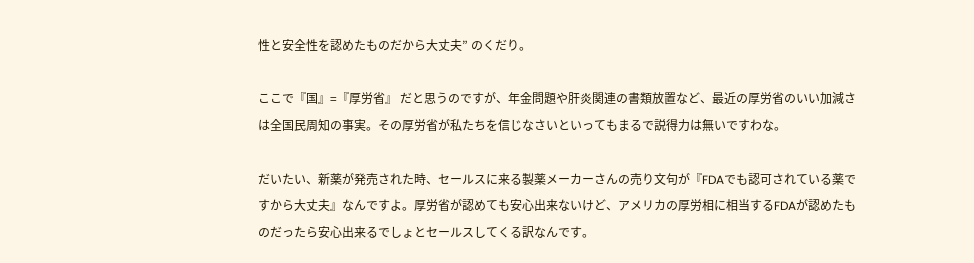性と安全性を認めたものだから大丈夫” のくだり。

ここで『国』=『厚労省』 だと思うのですが、年金問題や肝炎関連の書類放置など、最近の厚労省のいい加減さは全国民周知の事実。その厚労省が私たちを信じなさいといってもまるで説得力は無いですわな。

だいたい、新薬が発売された時、セールスに来る製薬メーカーさんの売り文句が『FDAでも認可されている薬ですから大丈夫』なんですよ。厚労省が認めても安心出来ないけど、アメリカの厚労相に相当するFDAが認めたものだったら安心出来るでしょとセールスしてくる訳なんです。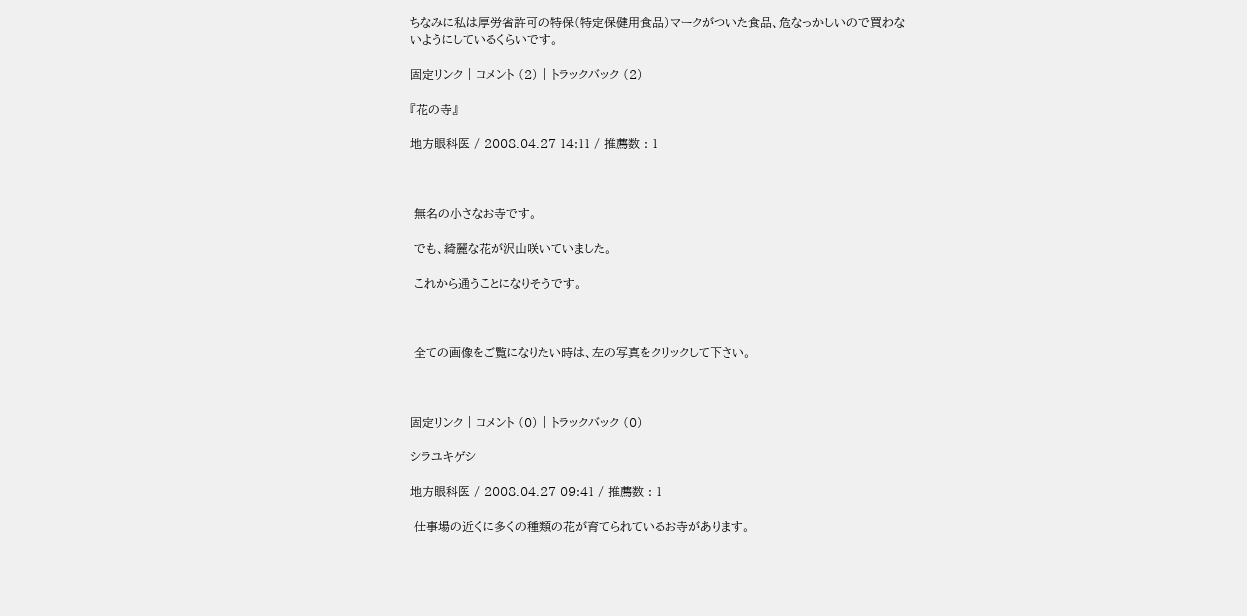ちなみに私は厚労省許可の特保(特定保健用食品)マークがついた食品、危なっかしいので買わないようにしているくらいです。

固定リンク | コメント (2) | トラックバック (2)

『花の寺』

地方眼科医 / 2008.04.27 14:11 / 推薦数 : 1



 無名の小さなお寺です。

 でも、綺麗な花が沢山咲いていました。

 これから通うことになりそうです。



 全ての画像をご覧になりたい時は、左の写真をクリックして下さい。



固定リンク | コメント (0) | トラックバック (0)

シラユキゲシ

地方眼科医 / 2008.04.27 09:41 / 推薦数 : 1

 仕事場の近くに多くの種類の花が育てられているお寺があります。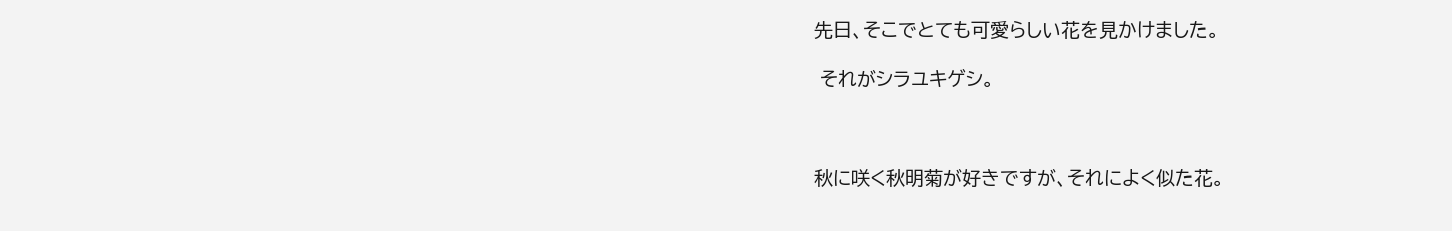先日、そこでとても可愛らしい花を見かけました。

 それがシラユキゲシ。



秋に咲く秋明菊が好きですが、それによく似た花。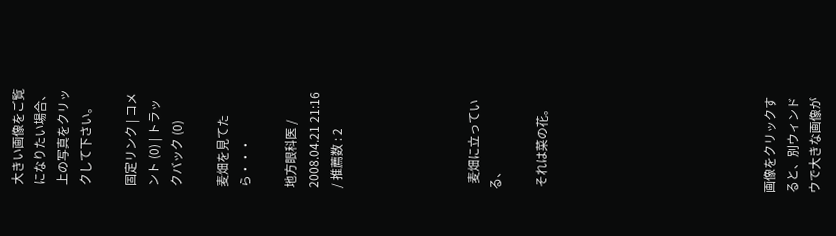大きい画像をご覧になりたい場合、上の写真をクリックして下さい。

固定リンク | コメント (0) | トラックバック (0)

麦畑を見てたら・・・

地方眼科医 / 2008.04.21 21:16 / 推薦数 : 2





  麦畑に立っている、

 それは菜の花。









画像をクリックすると、別ウィンドウで大きな画像が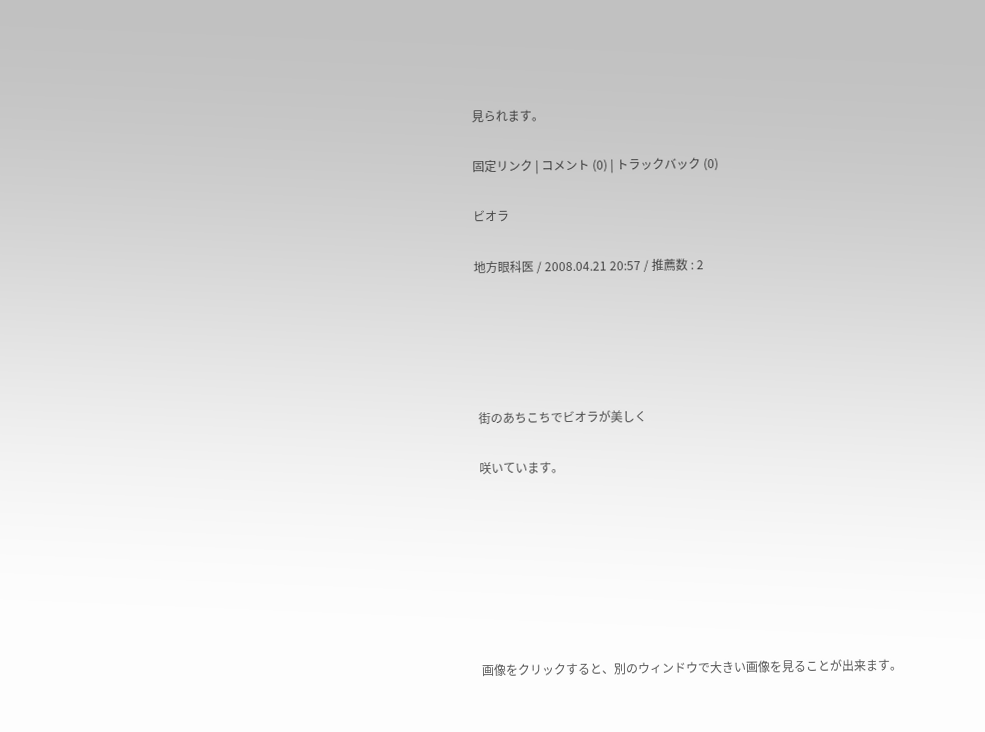見られます。

固定リンク | コメント (0) | トラックバック (0)

ビオラ

地方眼科医 / 2008.04.21 20:57 / 推薦数 : 2





 街のあちこちでビオラが美しく

 咲いています。







 画像をクリックすると、別のウィンドウで大きい画像を見ることが出来ます。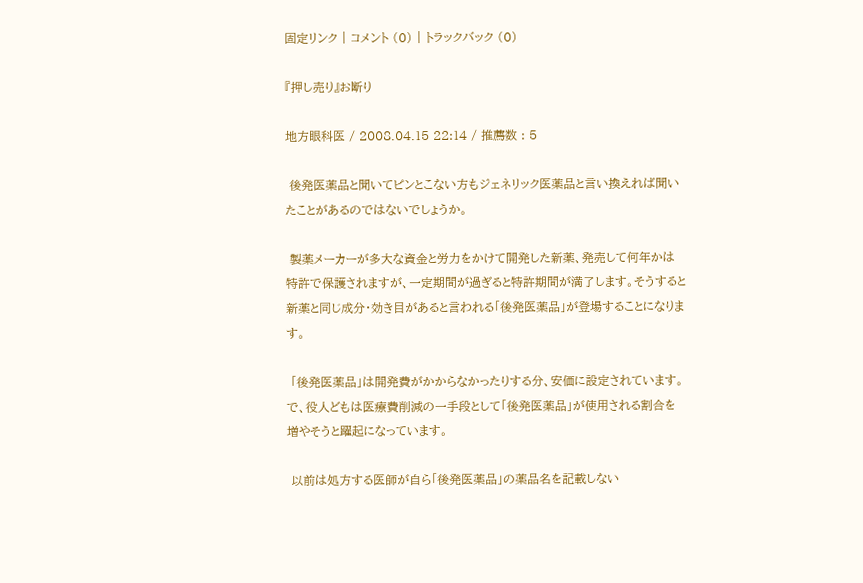固定リンク | コメント (0) | トラックバック (0)

『押し売り』お断り

地方眼科医 / 2008.04.15 22:14 / 推薦数 : 5

 後発医薬品と聞いてピンとこない方もジェネリック医薬品と言い換えれば聞いたことがあるのではないでしょうか。

 製薬メーカーが多大な資金と労力をかけて開発した新薬、発売して何年かは特許で保護されますが、一定期間が過ぎると特許期間が満了します。そうすると新薬と同じ成分・効き目があると言われる「後発医薬品」が登場することになります。

 「後発医薬品」は開発費がかからなかったりする分、安価に設定されています。で、役人どもは医療費削減の一手段として「後発医薬品」が使用される割合を増やそうと躍起になっています。

 以前は処方する医師が自ら「後発医薬品」の薬品名を記載しない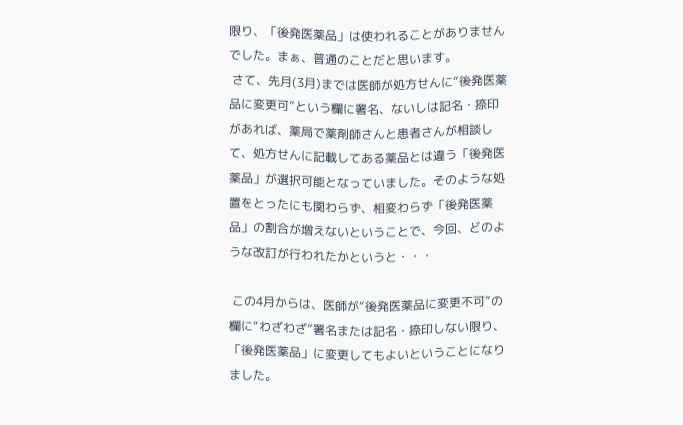限り、「後発医薬品」は使われることがありませんでした。まぁ、普通のことだと思います。
 さて、先月(3月)までは医師が処方せんに“後発医薬品に変更可”という欄に署名、ないしは記名・捺印があれば、薬局で薬剤師さんと患者さんが相談して、処方せんに記載してある薬品とは違う「後発医薬品」が選択可能となっていました。そのような処置をとったにも関わらず、相変わらず「後発医薬品」の割合が増えないということで、今回、どのような改訂が行われたかというと・・・

 この4月からは、医師が“後発医薬品に変更不可”の欄に“わざわざ”署名または記名・捺印しない限り、「後発医薬品」に変更してもよいということになりました。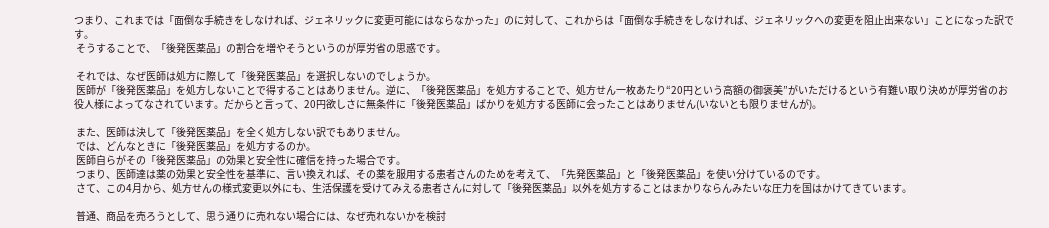つまり、これまでは「面倒な手続きをしなければ、ジェネリックに変更可能にはならなかった」のに対して、これからは「面倒な手続きをしなければ、ジェネリックへの変更を阻止出来ない」ことになった訳です。
 そうすることで、「後発医薬品」の割合を増やそうというのが厚労省の思惑です。

 それでは、なぜ医師は処方に際して「後発医薬品」を選択しないのでしょうか。
 医師が「後発医薬品」を処方しないことで得することはありません。逆に、「後発医薬品」を処方することで、処方せん一枚あたり“20円という高額の御褒美”がいただけるという有難い取り決めが厚労省のお役人様によってなされています。だからと言って、20円欲しさに無条件に「後発医薬品」ばかりを処方する医師に会ったことはありません(いないとも限りませんが)。

 また、医師は決して「後発医薬品」を全く処方しない訳でもありません。
 では、どんなときに「後発医薬品」を処方するのか。
 医師自らがその「後発医薬品」の効果と安全性に確信を持った場合です。
 つまり、医師達は薬の効果と安全性を基準に、言い換えれば、その薬を服用する患者さんのためを考えて、「先発医薬品」と「後発医薬品」を使い分けているのです。
 さて、この4月から、処方せんの様式変更以外にも、生活保護を受けてみえる患者さんに対して「後発医薬品」以外を処方することはまかりならんみたいな圧力を国はかけてきています。

 普通、商品を売ろうとして、思う通りに売れない場合には、なぜ売れないかを検討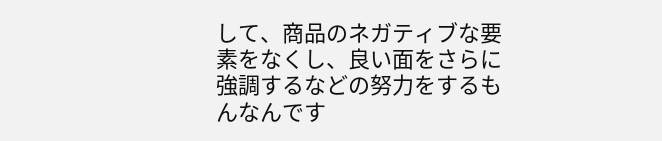して、商品のネガティブな要素をなくし、良い面をさらに強調するなどの努力をするもんなんです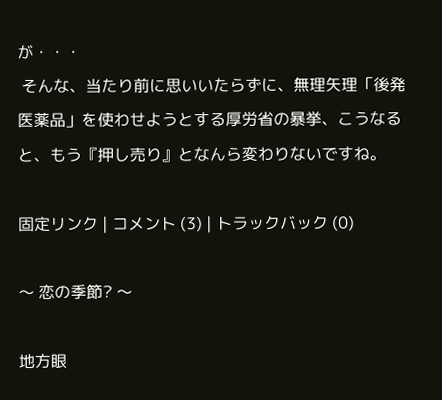が・・・
 そんな、当たり前に思いいたらずに、無理矢理「後発医薬品」を使わせようとする厚労省の暴挙、こうなると、もう『押し売り』となんら変わりないですね。

固定リンク | コメント (3) | トラックバック (0)

〜 恋の季節? 〜

地方眼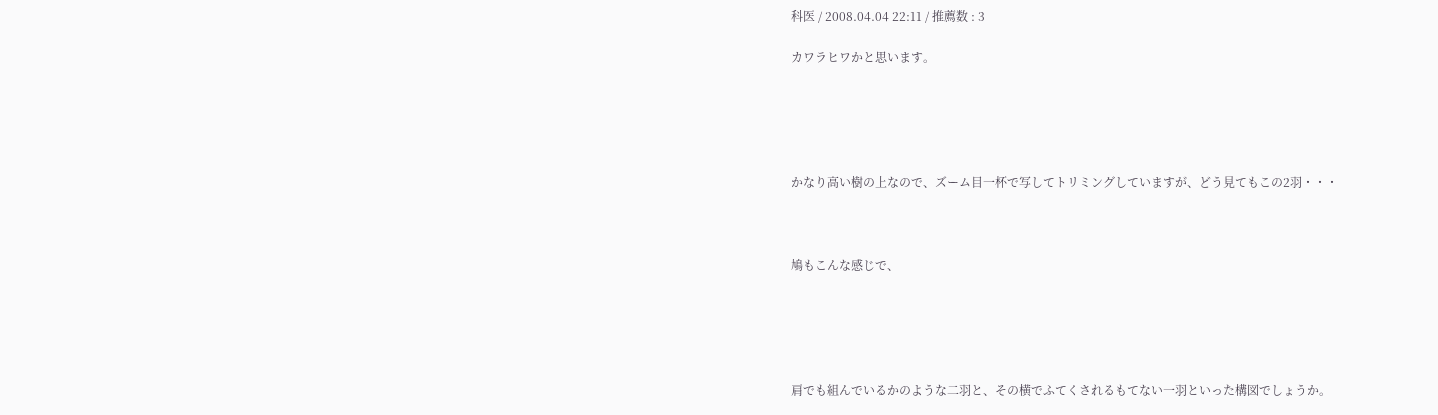科医 / 2008.04.04 22:11 / 推薦数 : 3

カワラヒワかと思います。





かなり高い樹の上なので、ズーム目一杯で写してトリミングしていますが、どう見てもこの2羽・・・



鳩もこんな感じで、





肩でも組んでいるかのような二羽と、その横でふてくされるもてない一羽といった構図でしょうか。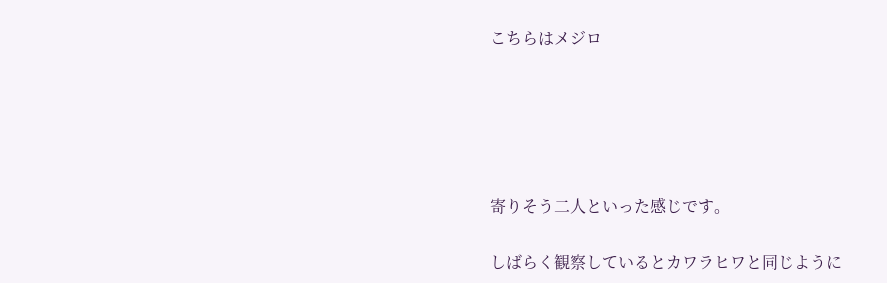こちらはメジロ





寄りそう二人といった感じです。

しばらく観察しているとカワラヒワと同じように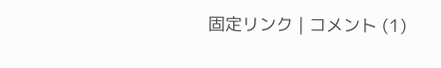固定リンク | コメント (1)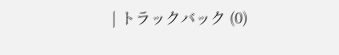| トラックバック (0)